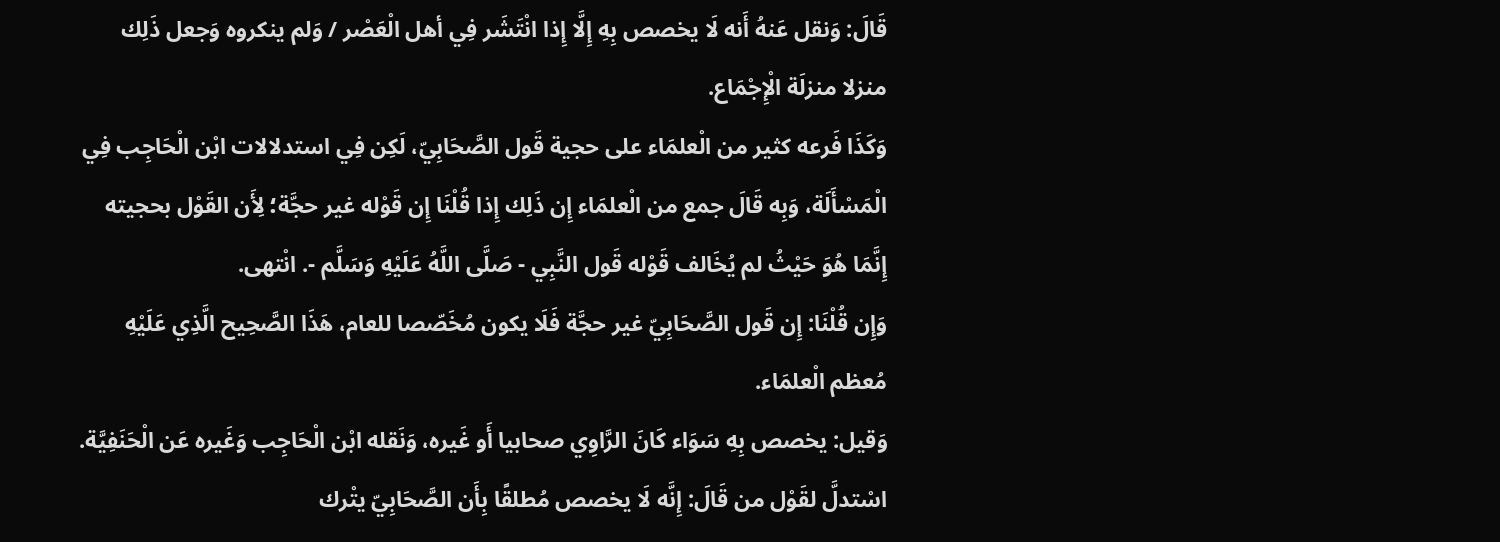قَالَ: وَنقل عَنهُ أَنه لَا يخصص بِهِ إِلَّا إِذا انْتَشَر فِي أهل الْعَصْر / وَلم ينكروه وَجعل ذَلِك منزلا منزلَة الْإِجْمَاع.
وَكَذَا فَرعه كثير من الْعلمَاء على حجية قَول الصَّحَابِيّ، لَكِن فِي استدلالات ابْن الْحَاجِب فِي الْمَسْأَلَة، وَبِه قَالَ جمع من الْعلمَاء إِن ذَلِك إِذا قُلْنَا إِن قَوْله غير حجَّة؛ لِأَن القَوْل بحجيته إِنَّمَا هُوَ حَيْثُ لم يُخَالف قَوْله قَول النَّبِي - صَلَّى اللَّهُ عَلَيْهِ وَسَلَّم -. انْتهى.
وَإِن قُلْنَا: إِن قَول الصَّحَابِيّ غير حجَّة فَلَا يكون مُخَصّصا للعام، هَذَا الصَّحِيح الَّذِي عَلَيْهِ مُعظم الْعلمَاء.
وَقيل: يخصص بِهِ سَوَاء كَانَ الرَّاوِي صحابيا أَو غَيره، وَنَقله ابْن الْحَاجِب وَغَيره عَن الْحَنَفِيَّة.
اسْتدلَّ لقَوْل من قَالَ: إِنَّه لَا يخصص مُطلقًا بِأَن الصَّحَابِيّ يتْرك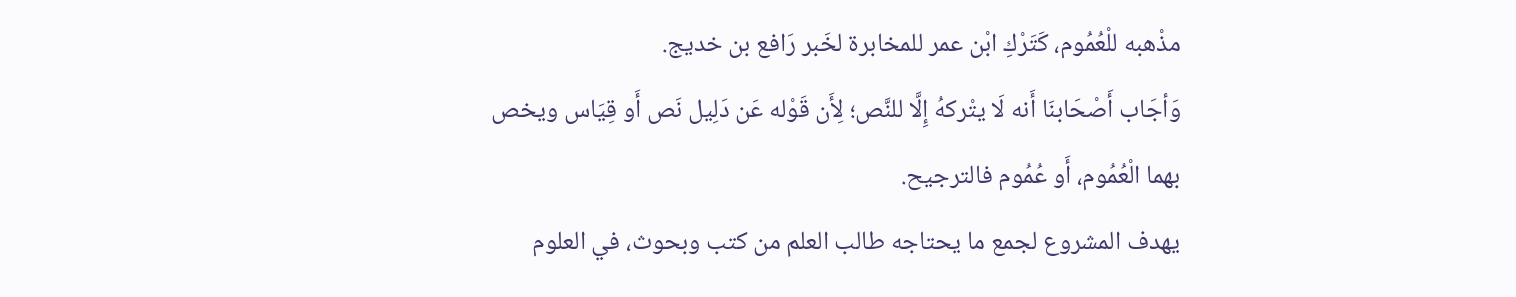مذْهبه للْعُمُوم، كَتَرْكِ ابْن عمر للمخابرة لخَبر رَافع بن خديج.
وَأجَاب أَصْحَابنَا أَنه لَا يتْركهُ إِلَّا للنَّص؛ لِأَن قَوْله عَن دَلِيل نَص أَو قِيَاس ويخص بهما الْعُمُوم، أَو عُمُوم فالترجيح.
يهدف المشروع لجمع ما يحتاجه طالب العلم من كتب وبحوث، في العلوم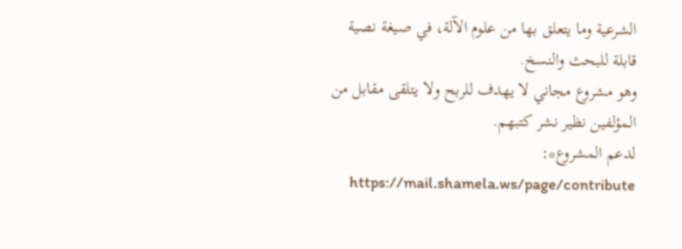الشرعية وما يتعلق بها من علوم الآلة، في صيغة نصية قابلة للبحث والنسخ.
وهو مشروع مجاني لا يهدف للربح ولا يتلقى مقابل من المؤلفين نظير نشر كتبهم.
لدعم المشروع*: https://mail.shamela.ws/page/contribute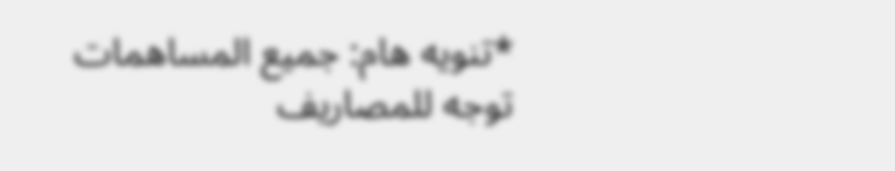*تنويه هام: جميع المساهمات توجه للمصاريف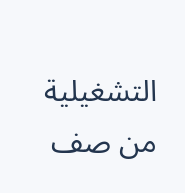التشغيلية من صف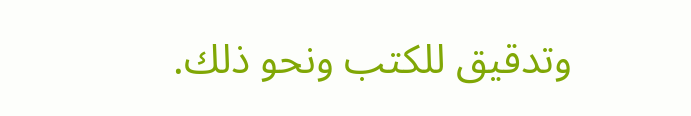وتدقيق للكتب ونحو ذلك.